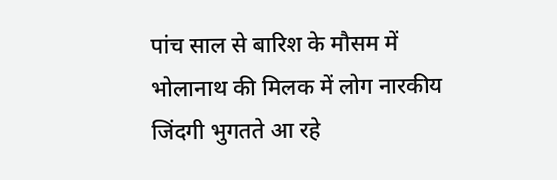पांच साल से बारिश के मौसम में भोलानाथ की मिलक में लोग नारकीय जिंदगी भुगतते आ रहे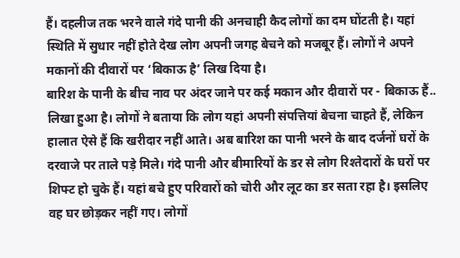हैं। दहलीज तक भरने वाले गंदे पानी की अनचाही कैद लोगों का दम घोंटती है। यहां स्थिति में सुधार नहीं होते देख लोग अपनी जगह बेचने को मजबूर हैं। लोगों ने अपने मकानों की दीवारों पर ‘बिकाऊ है’ लिख दिया है।
बारिश के पानी के बीच नाव पर अंदर जाने पर कई मकान और दीवारों पर - बिकाऊ हैं.. लिखा हुआ है। लोगों ने बताया कि लोग यहां अपनी संपत्तियां बेचना चाहते हैं, लेकिन हालात ऐसे हैं कि खरीदार नहीं आते। अब बारिश का पानी भरने के बाद दर्जनों घरों के दरवाजे पर ताले पड़े मिले। गंदे पानी और बीमारियों के डर से लोग रिश्तेदारों के घरों पर शिफ्ट हो चुके हैं। यहां बचे हुए परिवारों को चोरी और लूट का डर सता रहा है। इसलिए वह घर छोड़कर नहीं गए। लोगों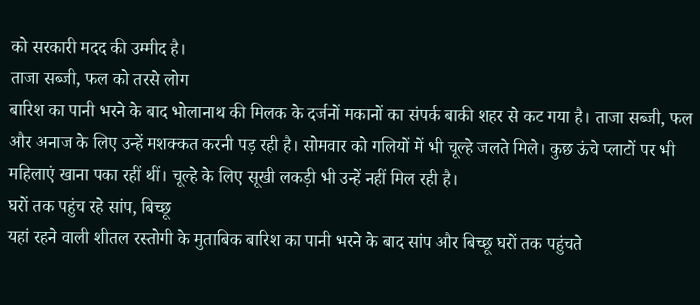को सरकारी मदद की उम्मीद है।
ताजा सब्जी, फल को तरसे लोग
बारिश का पानी भरने के बाद भोलानाथ की मिलक के दर्जनों मकानों का संपर्क बाकी शहर से कट गया है। ताजा सब्जी, फल और अनाज के लिए उन्हें मशक्कत करनी पड़ रही है। सोमवार को गलियों में भी चूल्हे जलते मिले। कुछ ऊंचे प्लाटों पर भी महिलाएं खाना पका रहीं थीं। चूल्हे के लिए सूखी लकड़ी भी उन्हें नहीं मिल रही है।
घरों तक पहुंच रहे सांप, बिच्छू
यहां रहने वाली शीतल रस्तोगी के मुताबिक बारिश का पानी भरने के बाद सांप और बिच्छू घरों तक पहुंचते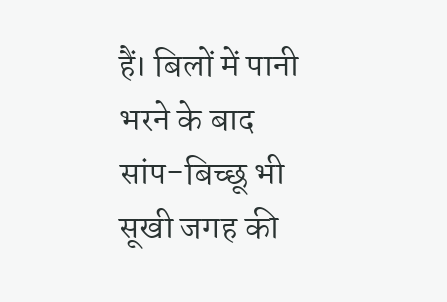हैं। बिलों में पानी भरने के बाद सांप-बिच्छू भी सूखी जगह की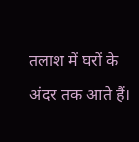तलाश में घरों के अंदर तक आते हैं।